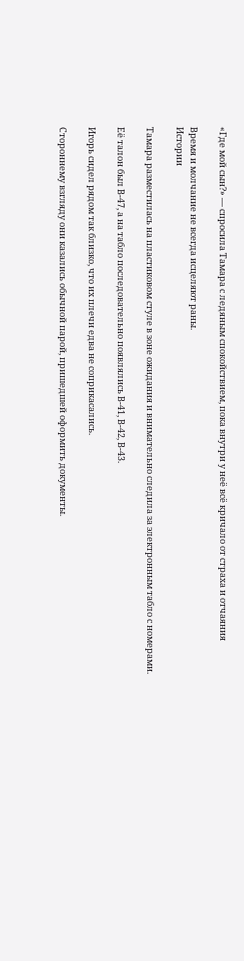«Где мой сын?» — спросила Тамара с ледяным спокойствием, пока внутри у неё всё кричало от страха и отчаяния

Время и молчание не всегда исцеляют раны.
Истории

Тамара разместилась на пластиковом стуле в зоне ожидания и внимательно следила за электронным табло с номерами.

Её талон был В-47, а на табло последовательно появлялись В-41, В-42, В-43.

Игорь сидел рядом так близко, что их плечи едва не соприкасались.

Стороннему взгляду они казались обычной парой, пришедшей оформить документы.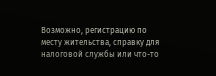Возможно, регистрацию по месту жительства, справку для налоговой службы или что-то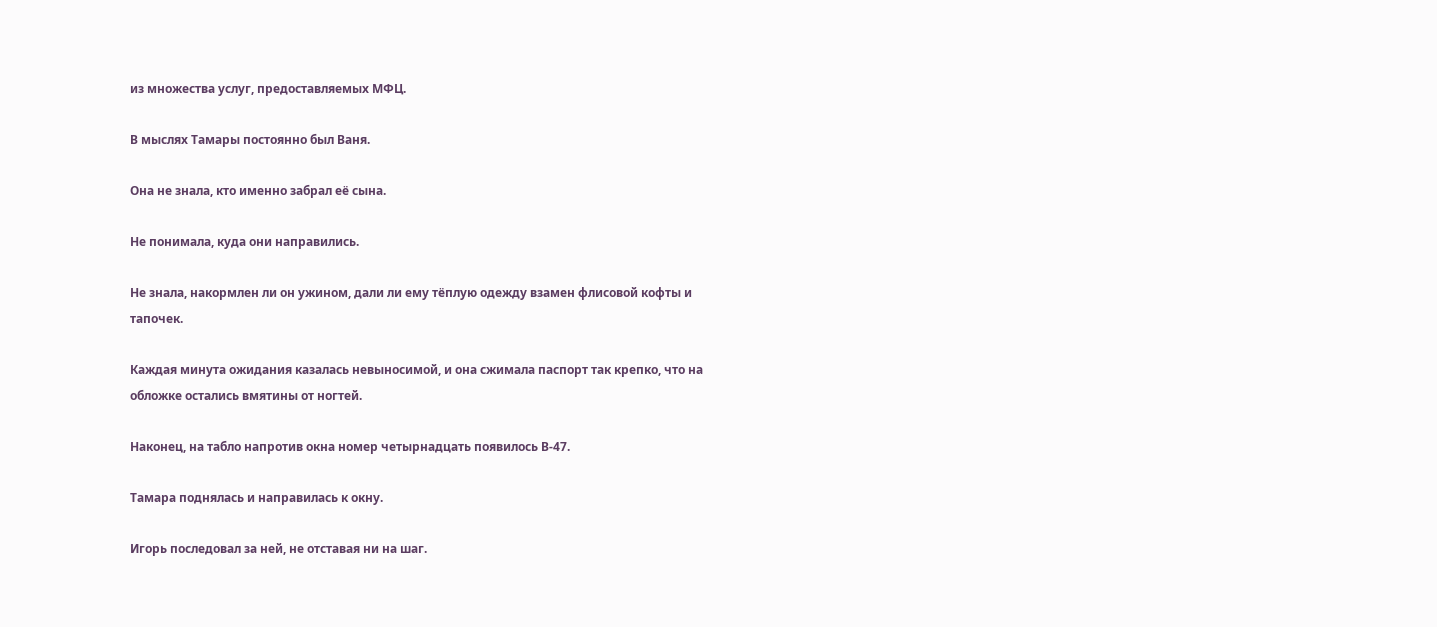из множества услуг, предоставляемых МФЦ.

В мыслях Тамары постоянно был Ваня.

Она не знала, кто именно забрал её сына.

Не понимала, куда они направились.

Не знала, накормлен ли он ужином, дали ли ему тёплую одежду взамен флисовой кофты и тапочек.

Каждая минута ожидания казалась невыносимой, и она сжимала паспорт так крепко, что на обложке остались вмятины от ногтей.

Наконец, на табло напротив окна номер четырнадцать появилось В-47.

Тамара поднялась и направилась к окну.

Игорь последовал за ней, не отставая ни на шаг.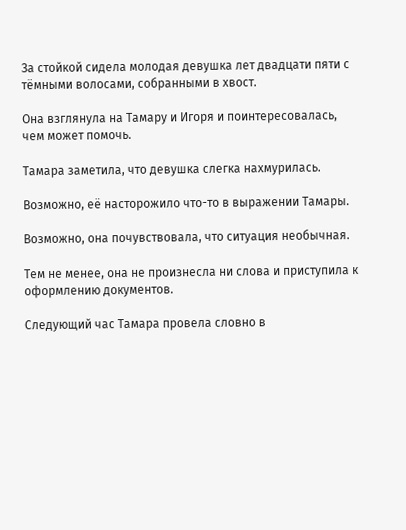За стойкой сидела молодая девушка лет двадцати пяти с тёмными волосами, собранными в хвост.

Она взглянула на Тамару и Игоря и поинтересовалась, чем может помочь.

Тамара заметила, что девушка слегка нахмурилась.

Возможно, её насторожило что-то в выражении Тамары.

Возможно, она почувствовала, что ситуация необычная.

Тем не менее, она не произнесла ни слова и приступила к оформлению документов.

Следующий час Тамара провела словно в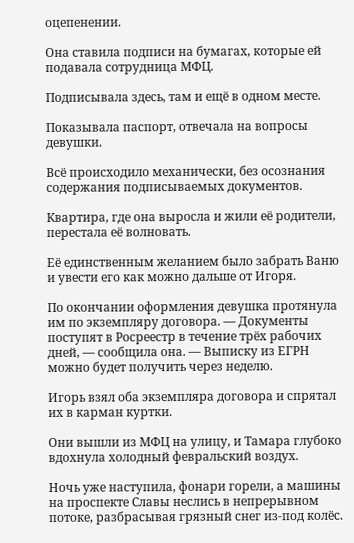оцепенении.

Она ставила подписи на бумагах, которые ей подавала сотрудница МФЦ.

Подписывала здесь, там и ещё в одном месте.

Показывала паспорт, отвечала на вопросы девушки.

Всё происходило механически, без осознания содержания подписываемых документов.

Квартира, где она выросла и жили её родители, перестала её волновать.

Её единственным желанием было забрать Ваню и увести его как можно дальше от Игоря.

По окончании оформления девушка протянула им по экземпляру договора. — Документы поступят в Росреестр в течение трёх рабочих дней, — сообщила она. — Выписку из ЕГРН можно будет получить через неделю.

Игорь взял оба экземпляра договора и спрятал их в карман куртки.

Они вышли из МФЦ на улицу, и Тамара глубоко вдохнула холодный февральский воздух.

Ночь уже наступила, фонари горели, а машины на проспекте Славы неслись в непрерывном потоке, разбрасывая грязный снег из-под колёс.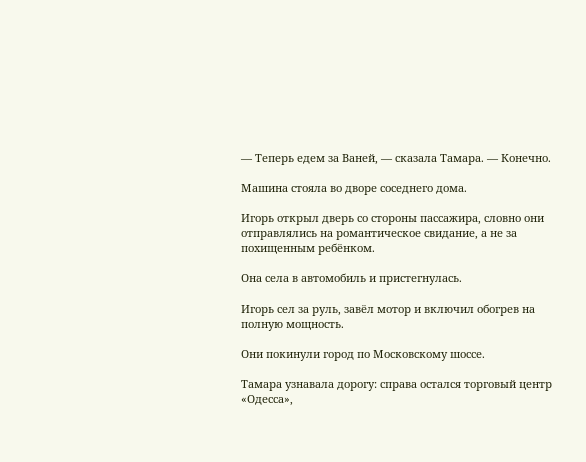— Теперь едем за Ваней, — сказала Тамара. — Конечно.

Машина стояла во дворе соседнего дома.

Игорь открыл дверь со стороны пассажира, словно они отправлялись на романтическое свидание, а не за похищенным ребёнком.

Она села в автомобиль и пристегнулась.

Игорь сел за руль, завёл мотор и включил обогрев на полную мощность.

Они покинули город по Московскому шоссе.

Тамара узнавала дорогу: справа остался торговый центр «Одесса»,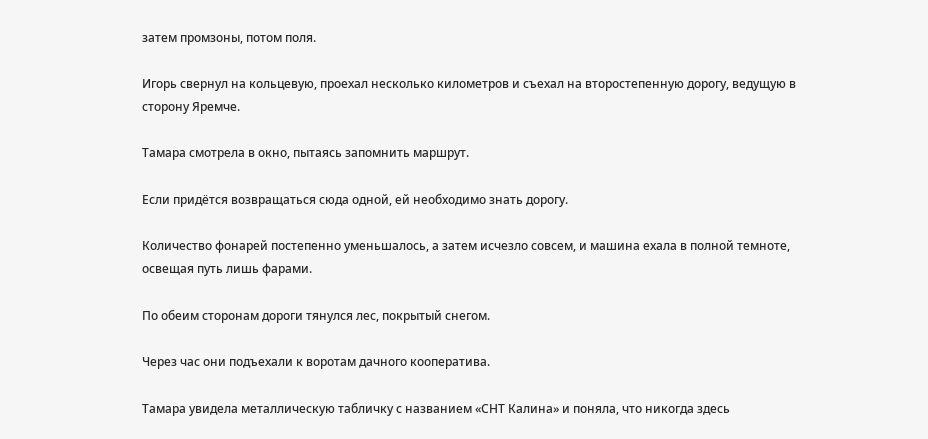затем промзоны, потом поля.

Игорь свернул на кольцевую, проехал несколько километров и съехал на второстепенную дорогу, ведущую в сторону Яремче.

Тамара смотрела в окно, пытаясь запомнить маршрут.

Если придётся возвращаться сюда одной, ей необходимо знать дорогу.

Количество фонарей постепенно уменьшалось, а затем исчезло совсем, и машина ехала в полной темноте, освещая путь лишь фарами.

По обеим сторонам дороги тянулся лес, покрытый снегом.

Через час они подъехали к воротам дачного кооператива.

Тамара увидела металлическую табличку с названием «СНТ Калина» и поняла, что никогда здесь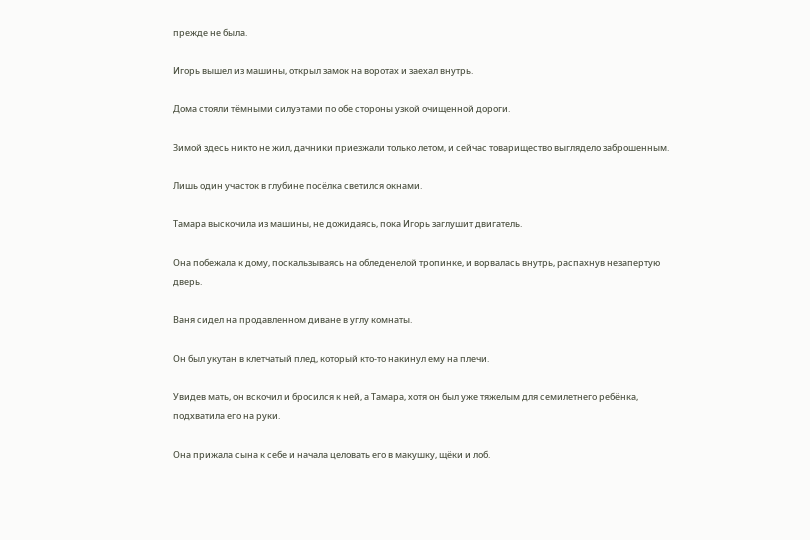прежде не была.

Игорь вышел из машины, открыл замок на воротах и заехал внутрь.

Дома стояли тёмными силуэтами по обе стороны узкой очищенной дороги.

Зимой здесь никто не жил, дачники приезжали только летом, и сейчас товарищество выглядело заброшенным.

Лишь один участок в глубине посёлка светился окнами.

Тамара выскочила из машины, не дожидаясь, пока Игорь заглушит двигатель.

Она побежала к дому, поскальзываясь на обледенелой тропинке, и ворвалась внутрь, распахнув незапертую дверь.

Ваня сидел на продавленном диване в углу комнаты.

Он был укутан в клетчатый плед, который кто-то накинул ему на плечи.

Увидев мать, он вскочил и бросился к ней, а Тамара, хотя он был уже тяжелым для семилетнего ребёнка, подхватила его на руки.

Она прижала сына к себе и начала целовать его в макушку, щёки и лоб.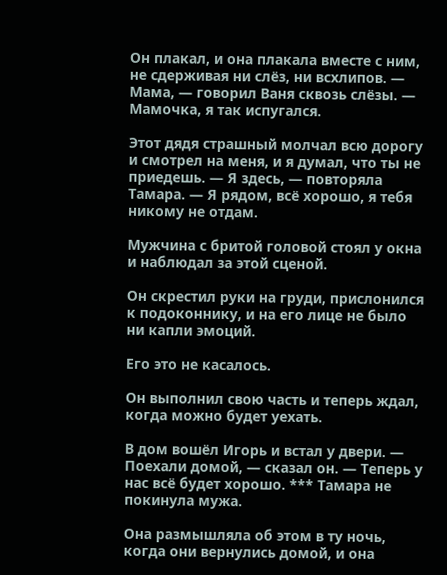Он плакал, и она плакала вместе с ним, не сдерживая ни слёз, ни всхлипов. — Мама, — говорил Ваня сквозь слёзы. — Мамочка, я так испугался.

Этот дядя страшный молчал всю дорогу и смотрел на меня, и я думал, что ты не приедешь. — Я здесь, — повторяла Тамара. — Я рядом, всё хорошо, я тебя никому не отдам.

Мужчина с бритой головой стоял у окна и наблюдал за этой сценой.

Он скрестил руки на груди, прислонился к подоконнику, и на его лице не было ни капли эмоций.

Его это не касалось.

Он выполнил свою часть и теперь ждал, когда можно будет уехать.

В дом вошёл Игорь и встал у двери. — Поехали домой, — сказал он. — Теперь у нас всё будет хорошо. *** Тамара не покинула мужа.

Она размышляла об этом в ту ночь, когда они вернулись домой, и она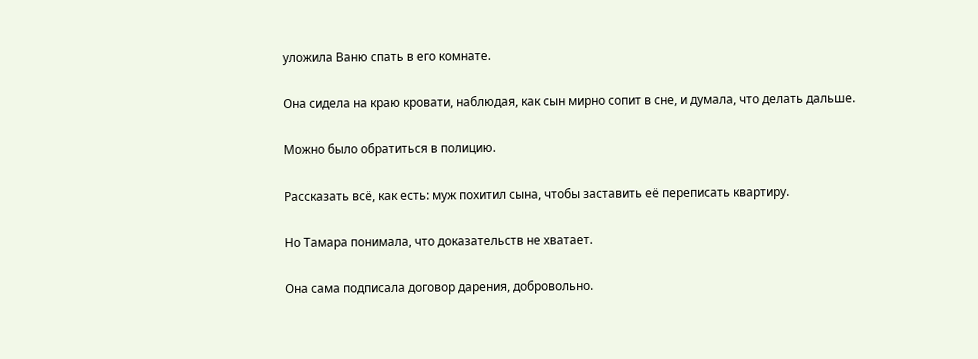уложила Ваню спать в его комнате.

Она сидела на краю кровати, наблюдая, как сын мирно сопит в сне, и думала, что делать дальше.

Можно было обратиться в полицию.

Рассказать всё, как есть: муж похитил сына, чтобы заставить её переписать квартиру.

Но Тамара понимала, что доказательств не хватает.

Она сама подписала договор дарения, добровольно.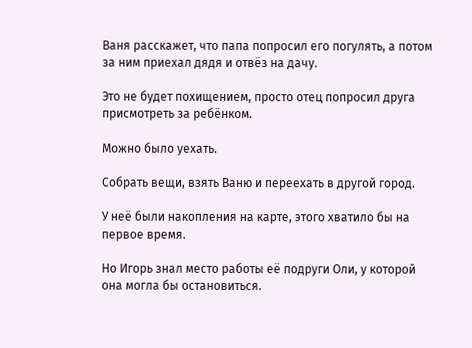Ваня расскажет, что папа попросил его погулять, а потом за ним приехал дядя и отвёз на дачу.

Это не будет похищением, просто отец попросил друга присмотреть за ребёнком.

Можно было уехать.

Собрать вещи, взять Ваню и переехать в другой город.

У неё были накопления на карте, этого хватило бы на первое время.

Но Игорь знал место работы её подруги Оли, у которой она могла бы остановиться.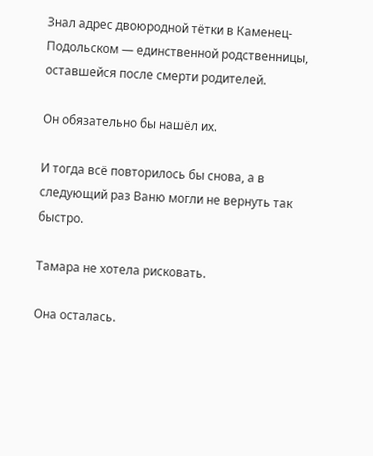Знал адрес двоюродной тётки в Каменец-Подольском — единственной родственницы, оставшейся после смерти родителей.

Он обязательно бы нашёл их.

И тогда всё повторилось бы снова, а в следующий раз Ваню могли не вернуть так быстро.

Тамара не хотела рисковать.

Она осталась.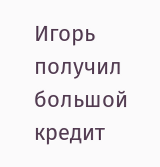Игорь получил большой кредит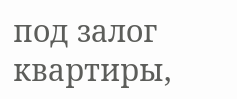под залог квартиры,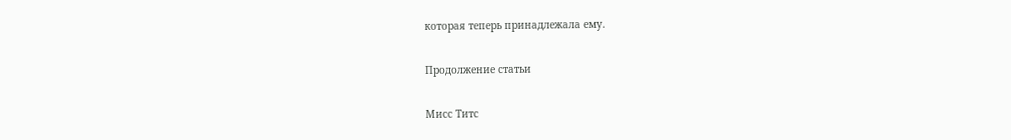которая теперь принадлежала ему.

Продолжение статьи

Мисс Титс